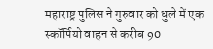महाराष्ट्र पुलिस ने गुरुवार को धुले में एक स्कॉर्पियो वाहन से करीब 90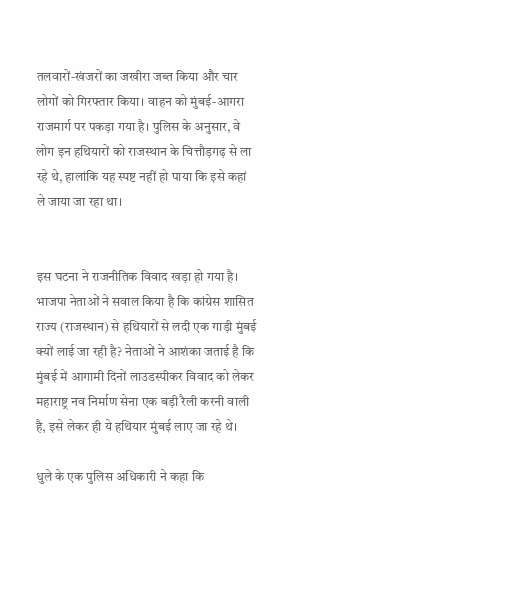तलवारों-खंजरों का जखीरा जब्त किया और चार लोगों को गिरफ्तार किया। वाहन को मुंबई-आगरा राजमार्ग पर पकड़ा गया है। पुलिस के अनुसार, वे लोग इन हथियारों को राजस्थान के चित्तौड़गढ़ से ला रहे थे, हालांकि यह स्पष्ट नहीं हो पाया कि इसे कहां ले जाया जा रहा था।


इस घटना ने राजनीतिक विवाद खड़ा हो गया है। भाजपा नेताओं ने सवाल किया है कि कांग्रेस शासित राज्य (राजस्थान) से हथियारों से लदी एक गाड़ी मुंबई क्यों लाई जा रही है? नेताओं ने आशंका जताई है कि मुंबई में आगामी दिनों लाउडस्पीकर विवाद को लेकर महाराष्ट्र नव निर्माण सेना एक बड़ी रैली करनी वाली है, इसे लेकर ही ये हथियार मुंबई लाए जा रहे थे।

धुले के एक पुलिस अधिकारी ने कहा कि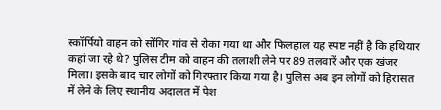स्कॉर्पियो वाहन को सोंगिर गांव से रोका गया था और फिलहाल यह स्पष्ट नहीं है कि हथियार कहां जा रहे थे? पुलिस टीम को वाहन की तलाशी लेने पर 89 तलवारें और एक खंजर मिला। इसके बाद चार लोगों को गिरफ्तार किया गया है। पुलिस अब इन लोगों को हिरासत में लेने के लिए स्थानीय अदालत में पेश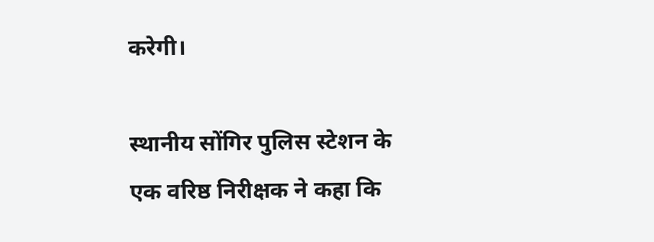करेगी।

स्थानीय सोंगिर पुलिस स्टेशन के एक वरिष्ठ निरीक्षक ने कहा कि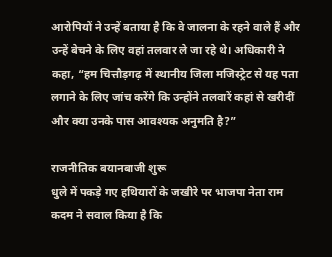आरोपियों ने उन्हें बताया है कि वे जालना के रहने वाले हैं और उन्हें बेचने के लिए वहां तलवार ले जा रहे थे। अधिकारी ने कहा, “हम चित्तौड़गढ़ में स्थानीय जिला मजिस्ट्रेट से यह पता लगाने के लिए जांच करेंगे कि उन्होंने तलवारें कहां से खरीदीं और क्या उनके पास आवश्यक अनुमति है?”

राजनीतिक बयानबाजी शुरू
धुले में पकड़े गए हथियारों के जखीरे पर भाजपा नेता राम कदम ने सवाल किया है कि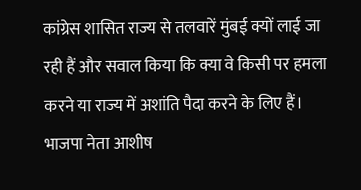कांग्रेस शासित राज्य से तलवारें मुंबई क्यों लाई जा रही हैं और सवाल किया कि क्या वे किसी पर हमला करने या राज्य में अशांति पैदा करने के लिए हैं। भाजपा नेता आशीष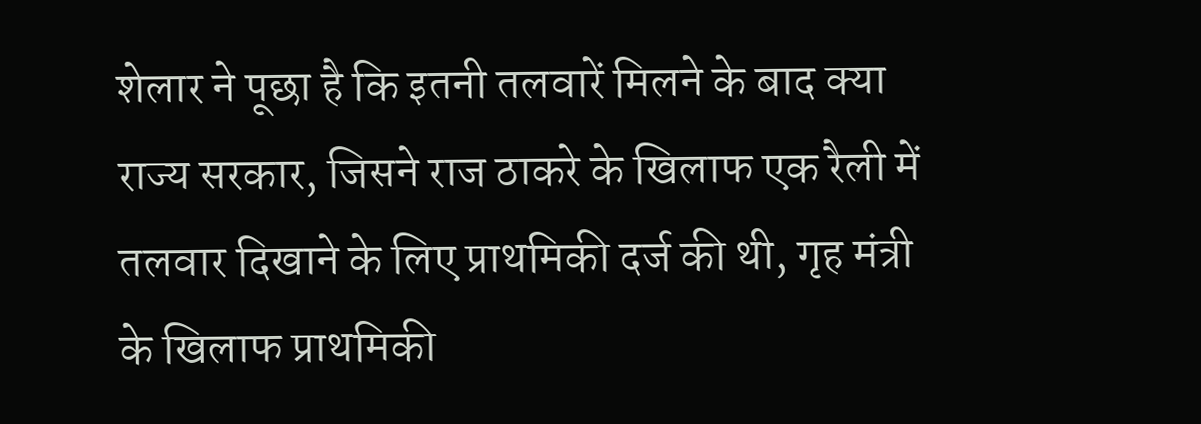शेलार ने पूछा है कि इतनी तलवारें मिलने के बाद क्या राज्य सरकार, जिसने राज ठाकरे के खिलाफ एक रैली में तलवार दिखाने के लिए प्राथमिकी दर्ज की थी, गृह मंत्री के खिलाफ प्राथमिकी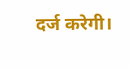दर्ज करेगी।